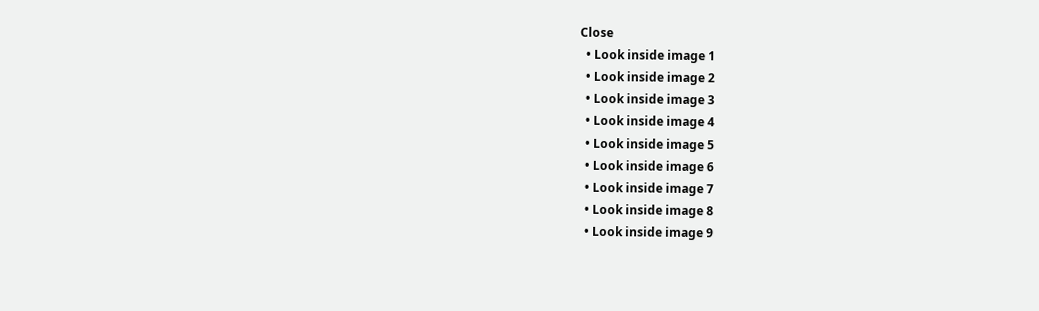Close
  • Look inside image 1
  • Look inside image 2
  • Look inside image 3
  • Look inside image 4
  • Look inside image 5
  • Look inside image 6
  • Look inside image 7
  • Look inside image 8
  • Look inside image 9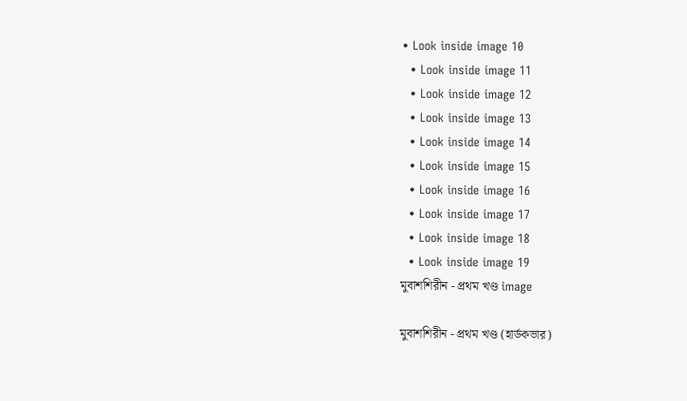• Look inside image 10
  • Look inside image 11
  • Look inside image 12
  • Look inside image 13
  • Look inside image 14
  • Look inside image 15
  • Look inside image 16
  • Look inside image 17
  • Look inside image 18
  • Look inside image 19
মুবাশশিরীন - প্রথম খণ্ড image

মুবাশশিরীন - প্রথম খণ্ড (হার্ডকভার)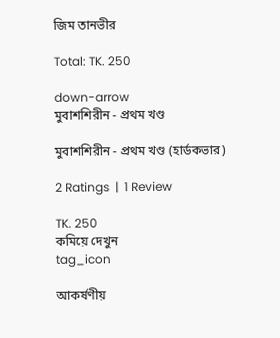জিম তানভীর

Total: TK. 250

down-arrow
মুবাশশিরীন - প্রথম খণ্ড

মুবাশশিরীন - প্রথম খণ্ড (হার্ডকভার)

2 Ratings  |  1 Review

TK. 250
কমিয়ে দেখুন
tag_icon

আকর্ষণীয়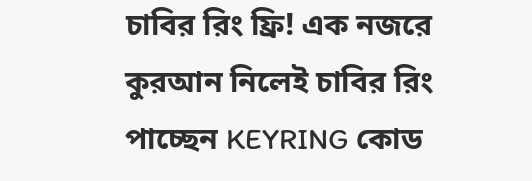চাবির রিং ফ্রি! এক নজরে কুরআন নিলেই চাবির রিং পাচ্ছেন KEYRING কোড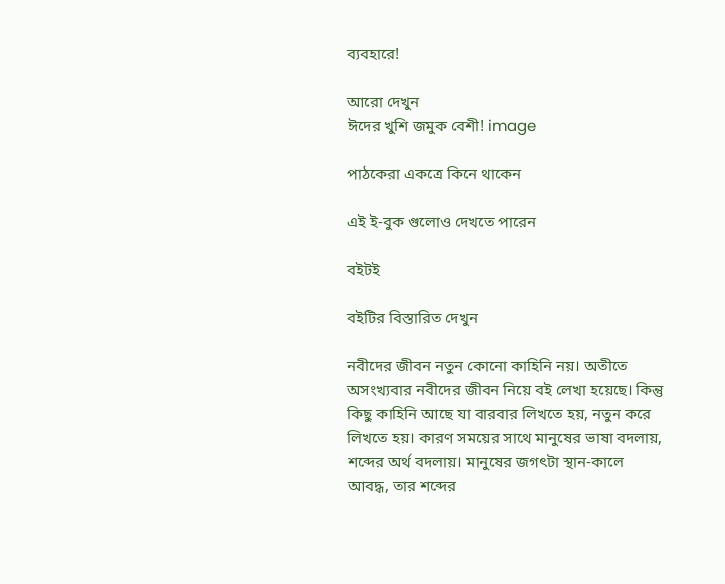ব্যবহারে!

আরো দেখুন
ঈদের খুশি জমুক বেশী! image

পাঠকেরা একত্রে কিনে থাকেন

এই ই-বুক গুলোও দেখতে পারেন

বইটই

বইটির বিস্তারিত দেখুন

নবীদের জীবন নতুন কোনো কাহিনি নয়। অতীতে অসংখ্যবার নবীদের জীবন নিয়ে বই লেখা হয়েছে। কিন্তু কিছু কাহিনি আছে যা বারবার লিখতে হয়, নতুন করে লিখতে হয়। কারণ সময়ের সাথে মানুষের ভাষা বদলায়, শব্দের অর্থ বদলায়। মানুষের জগৎটা স্থান-কালে আবদ্ধ, তার শব্দের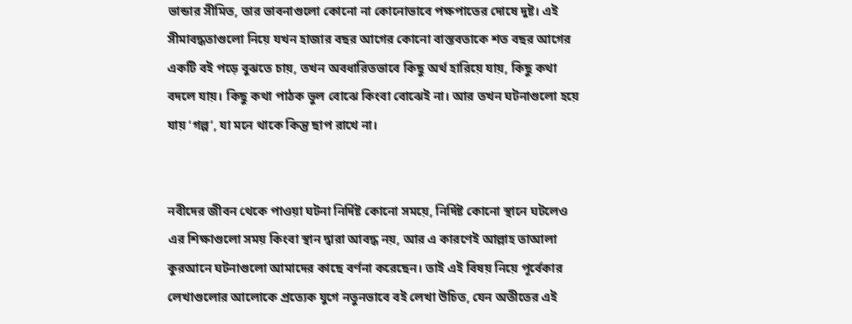ভান্ডার সীমিত, তার ভাবনাগুলো কোনো না কোনোভাবে পক্ষপাতের দোষে দুষ্ট। এই সীমাবদ্ধতাগুলো নিয়ে যখন হাজার বছর আগের কোনো বাস্তবতাকে শত বছর আগের একটি বই পড়ে বুঝতে চায়, তখন অবধারিতভাবে কিছু অর্থ হারিয়ে যায়, কিছু কথা বদলে যায়। কিছু কথা পাঠক ভুল বোঝে কিংবা বোঝেই না। আর তখন ঘটনাগুলো হয়ে যায় ‘গল্প’, যা মনে থাকে কিন্তু ছাপ রাখে না।


নবীদের জীবন থেকে পাওয়া ঘটনা নির্দিষ্ট কোনো সময়ে, নির্দিষ্ট কোনো স্থানে ঘটলেও এর শিক্ষাগুলো সময় কিংবা স্থান দ্বারা আবদ্ধ নয়, আর এ কারণেই আল্লাহ তাআলা কুরআনে ঘটনাগুলো আমাদের কাছে বর্ণনা করেছেন। তাই এই বিষয় নিয়ে পূর্বেকার লেখাগুলোর আলোকে প্রত্যেক যুগে নতুনভাবে বই লেখা উচিত, যেন অতীতের এই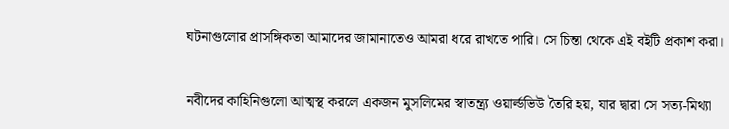ঘটনাগুলোর প্রাসঙ্গিকতা আমাদের জামানাতেও আমরা ধরে রাখতে পারি। সে চিন্তা থেকে এই বইটি প্রকাশ করা।


নবীদের কাহিনিগুলো আত্মস্থ করলে একজন মুসলিমের স্বাতন্ত্র্য ওয়ার্ল্ডভিউ তৈরি হয়, যার দ্বারা সে সত্য-মিথ্যা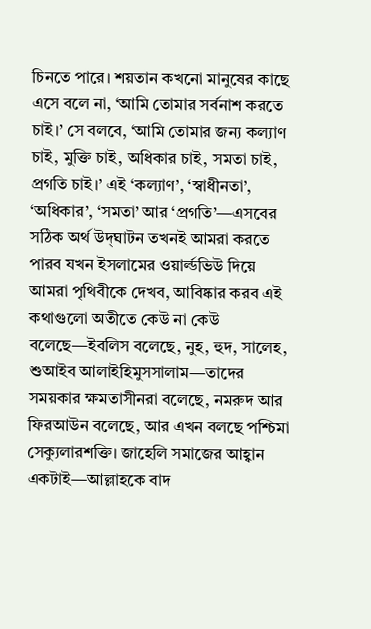চিনতে পারে। শয়তান কখনো মানুষের কাছে এসে বলে না, ‘আমি তোমার সর্বনাশ করতে চাই।’ সে বলবে, ‘আমি তোমার জন্য কল্যাণ চাই, মুক্তি চাই, অধিকার চাই, সমতা চাই, প্রগতি চাই।’ এই ‘কল্যাণ’, ‘স্বাধীনতা’, ‘অধিকার’, ‘সমতা’ আর ‘প্রগতি’—এসবের সঠিক অর্থ উদ্‌ঘাটন তখনই আমরা করতে পারব যখন ইসলামের ওয়ার্ল্ডভিউ দিয়ে আমরা পৃথিবীকে দেখব, আবিষ্কার করব এই কথাগুলো অতীতে কেউ না কেউ বলেছে—ইবলিস বলেছে, নুহ, হুদ, সালেহ, শুআইব আলাইহিমুসসালাম—তাদের সময়কার ক্ষমতাসীনরা বলেছে, নমরুদ আর ফিরআউন বলেছে, আর এখন বলছে পশ্চিমা সেক্যুলারশক্তি। জাহেলি সমাজের আহ্বান একটাই—আল্লাহকে বাদ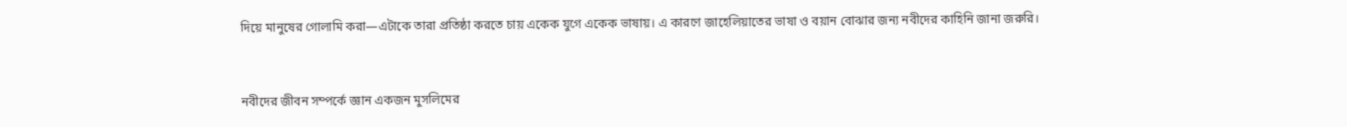দিয়ে মানুষের গোলামি করা—এটাকে তারা প্রতিষ্ঠা করতে চায় একেক যুগে একেক ভাষায়। এ কারণে জাহেলিয়াতের ভাষা ও বয়ান বোঝার জন্য নবীদের কাহিনি জানা জরুরি।


নবীদের জীবন সম্পর্কে জ্ঞান একজন মুসলিমের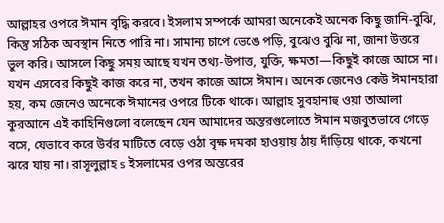আল্লাহর ওপরে ঈমান বৃদ্ধি করবে। ইসলাম সম্পর্কে আমরা অনেকেই অনেক কিছু জানি-বুঝি, কিন্তু সঠিক অবস্থান নিতে পারি না। সামান্য চাপে ভেঙে পড়ি, বুঝেও বুঝি না, জানা উত্তরে ভুল করি। আসলে কিছু সময় আছে যখন তথ্য-উপাত্ত, যুক্তি, ক্ষমতা—কিছুই কাজে আসে না। যখন এসবের কিছুই কাজ করে না, তখন কাজে আসে ঈমান। অনেক জেনেও কেউ ঈমানহারা হয়, কম জেনেও অনেকে ঈমানের ওপরে টিকে থাকে। আল্লাহ সুবহানাহু ওয়া তাআলা কুরআনে এই কাহিনিগুলো বলেছেন যেন আমাদের অন্তরগুলোতে ঈমান মজবুতভাবে গেড়ে বসে, যেভাবে করে উর্বর মাটিতে বেড়ে ওঠা বৃক্ষ দমকা হাওয়ায় ঠায় দাঁড়িয়ে থাকে, কখনো ঝরে যায় না। রাসূলুল্লাহ s ইসলামের ওপর অন্তরের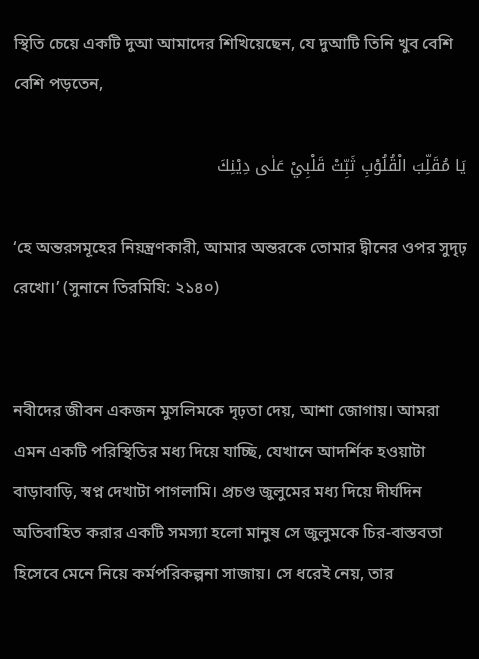স্থিতি চেয়ে একটি দুআ আমাদের শিখিয়েছেন, যে দুআটি তিনি খুব বেশি বেশি পড়তেন,

يَا مُقَلِّبَ الْقُلُوْبِ ثَبِّتْ قَلْبِيْ عَلٰى دِيْنِكَ

‘হে অন্তরসমূহের নিয়ন্ত্রণকারী, আমার অন্তরকে তোমার দ্বীনের ওপর সুদৃঢ় রেখো।’ (সুনানে তিরমিযি: ২১৪০)


নবীদের জীবন একজন মুসলিমকে দৃঢ়তা দেয়, আশা জোগায়। আমরা এমন একটি পরিস্থিতির মধ্য দিয়ে যাচ্ছি, যেখানে আদর্শিক হওয়াটা বাড়াবাড়ি, স্বপ্ন দেখাটা পাগলামি। প্রচণ্ড জুলুমের মধ্য দিয়ে দীর্ঘদিন অতিবাহিত করার একটি সমস্যা হলো মানুষ সে জুলুমকে চির-বাস্তবতা হিসেবে মেনে নিয়ে কর্মপরিকল্পনা সাজায়। সে ধরেই নেয়, তার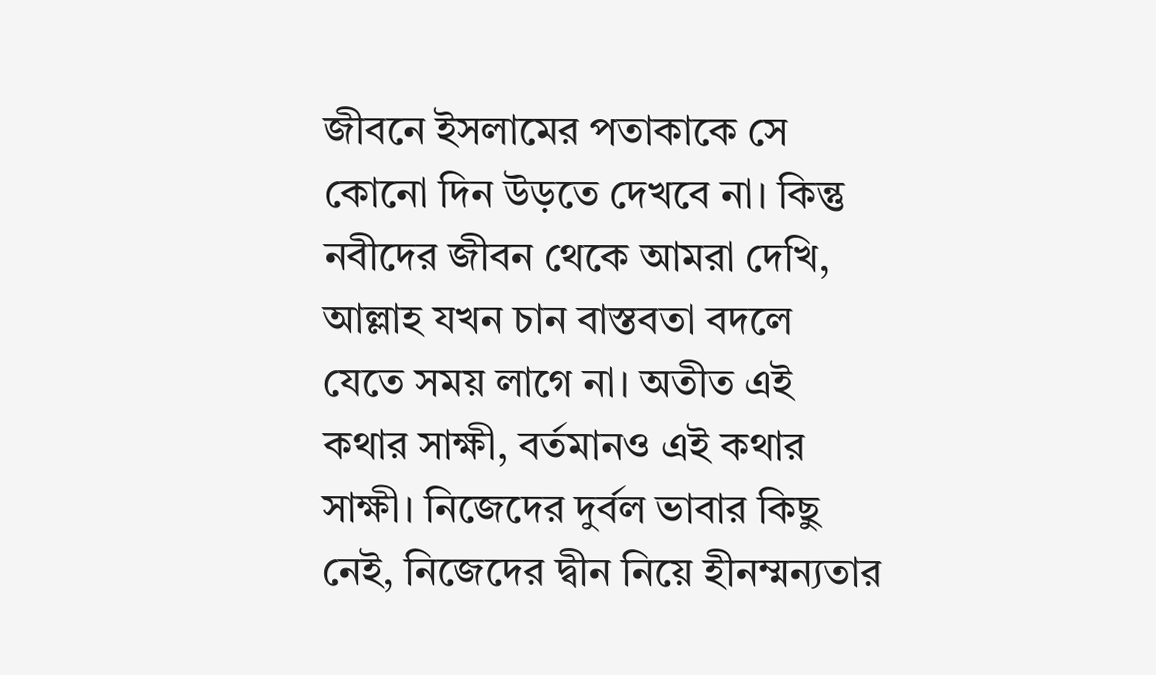জীবনে ইসলামের পতাকাকে সে কোনো দিন উড়তে দেখবে না। কিন্তু নবীদের জীবন থেকে আমরা দেখি, আল্লাহ যখন চান বাস্তবতা বদলে যেতে সময় লাগে না। অতীত এই কথার সাক্ষী, বর্তমানও এই কথার সাক্ষী। নিজেদের দুর্বল ভাবার কিছু নেই, নিজেদের দ্বীন নিয়ে হীনম্মন্যতার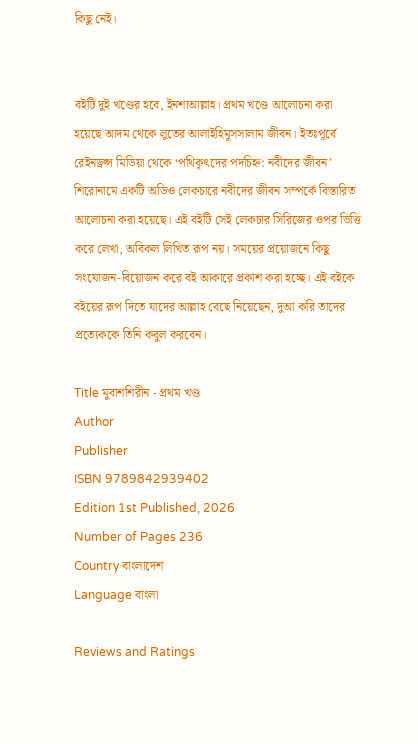কিছু নেই।


বইটি দুই খণ্ডের হবে, ইনশাআল্লাহ। প্রথম খণ্ডে আলোচনা করা হয়েছে আদম থেকে লুতের আলাইহিমুসসালাম জীবন। ইতঃপূর্বে রেইনড্রপ্স মিডিয়া থেকে ‘পথিকৃৎদের পদচিহ্ন: নবীদের জীবন’ শিরোনামে একটি অডিও লেকচারে নবীদের জীবন সম্পর্কে বিস্তারিত আলোচনা করা হয়েছে। এই বইটি সেই লেকচার সিরিজের ওপর ভিত্তি করে লেখা, অবিকল লিখিত রূপ নয়। সময়ের প্রয়োজনে কিছু সংযোজন-বিয়োজন করে বই আকারে প্রকাশ করা হচ্ছে। এই বইকে বইয়ের রূপ দিতে যাদের আল্লাহ বেছে নিয়েছেন, দুআ করি তাদের প্রত্যেককে তিনি কবুল করবেন।

Title মুবাশশিরীন - প্রথম খণ্ড
Author
Publisher
ISBN 9789842939402
Edition 1st Published, 2026
Number of Pages 236
Country বাংলাদেশ
Language বাংলা

Reviews and Ratings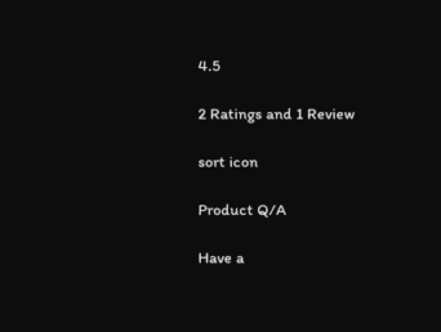4.5

2 Ratings and 1 Review

sort icon

Product Q/A

Have a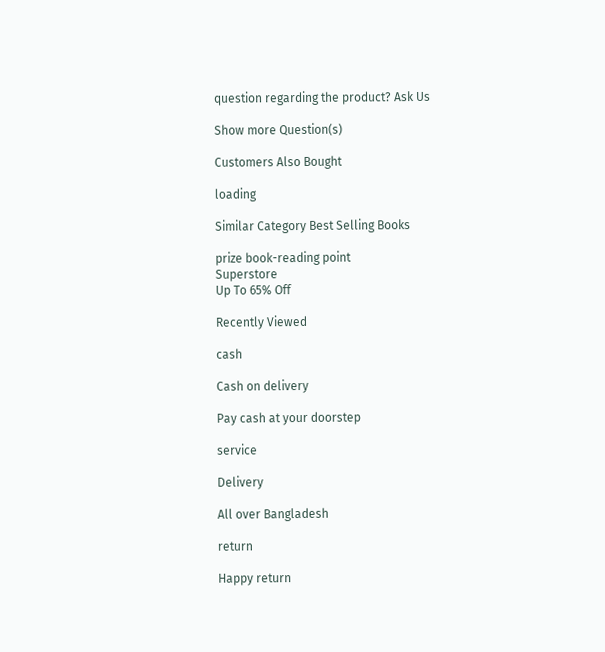question regarding the product? Ask Us

Show more Question(s)

Customers Also Bought

loading

Similar Category Best Selling Books

prize book-reading point
Superstore
Up To 65% Off

Recently Viewed

cash

Cash on delivery

Pay cash at your doorstep

service

Delivery

All over Bangladesh

return

Happy return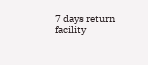7 days return facility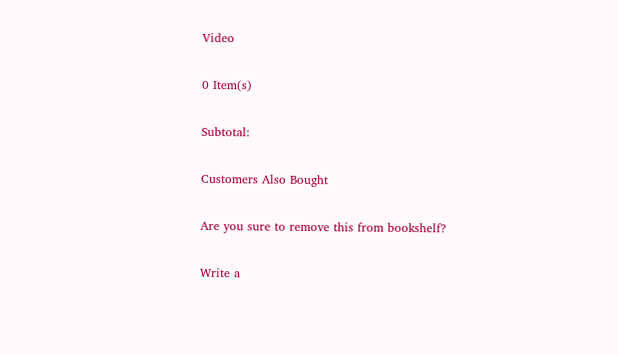Video

0 Item(s)

Subtotal:

Customers Also Bought

Are you sure to remove this from bookshelf?

Write a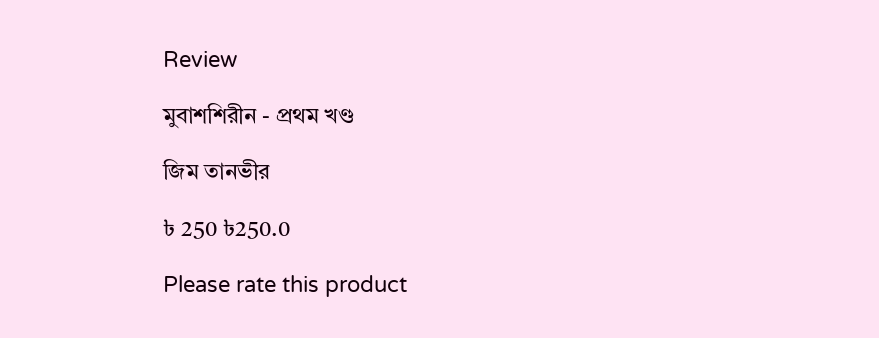Review

মুবাশশিরীন - প্রথম খণ্ড

জিম তানভীর

৳ 250 ৳250.0

Please rate this product